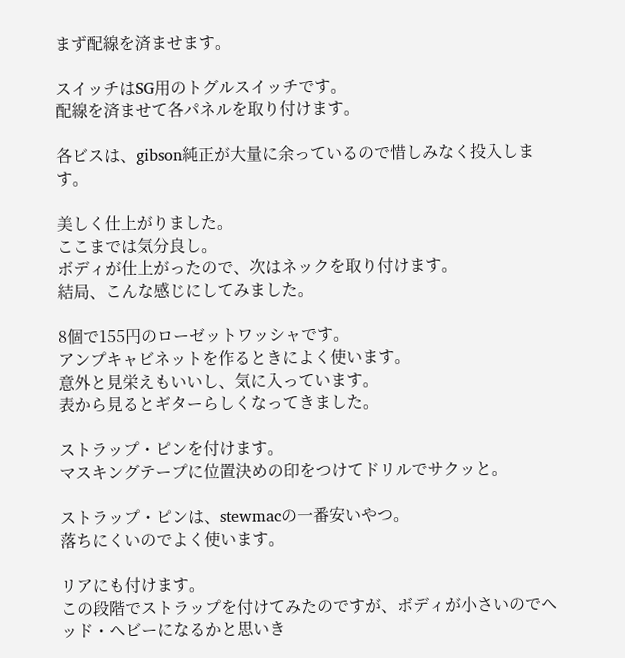まず配線を済ませます。

スイッチはSG用のトグルスイッチです。
配線を済ませて各パネルを取り付けます。

各ビスは、gibson純正が大量に余っているので惜しみなく投入します。

美しく仕上がりました。
ここまでは気分良し。
ボディが仕上がったので、次はネックを取り付けます。
結局、こんな感じにしてみました。

8個で155円のローゼットワッシャです。
アンプキャビネットを作るときによく使います。
意外と見栄えもいいし、気に入っています。
表から見るとギターらしくなってきました。

ストラップ・ピンを付けます。
マスキングテープに位置決めの印をつけてドリルでサクッと。

ストラップ・ピンは、stewmacの一番安いやつ。
落ちにくいのでよく使います。

リアにも付けます。
この段階でストラップを付けてみたのですが、ボディが小さいのでヘッド・ヘビーになるかと思いき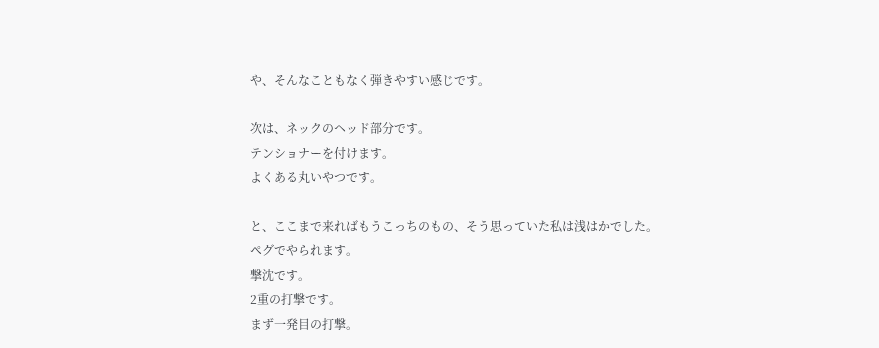や、そんなこともなく弾きやすい感じです。

次は、ネックのヘッド部分です。
テンショナーを付けます。
よくある丸いやつです。

と、ここまで来ればもうこっちのもの、そう思っていた私は浅はかでした。
ペグでやられます。
撃沈です。
2重の打撃です。
まず一発目の打撃。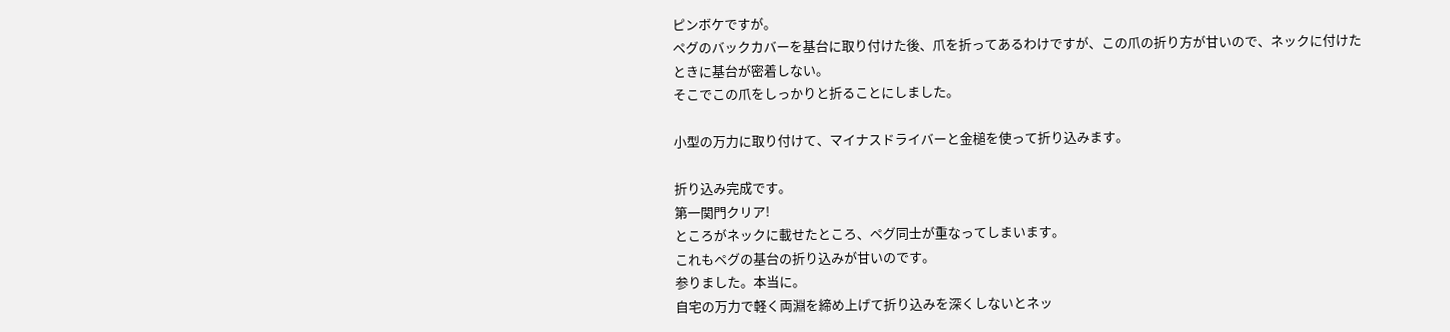ピンボケですが。
ペグのバックカバーを基台に取り付けた後、爪を折ってあるわけですが、この爪の折り方が甘いので、ネックに付けたときに基台が密着しない。
そこでこの爪をしっかりと折ることにしました。

小型の万力に取り付けて、マイナスドライバーと金槌を使って折り込みます。

折り込み完成です。
第一関門クリア!
ところがネックに載せたところ、ペグ同士が重なってしまいます。
これもペグの基台の折り込みが甘いのです。
参りました。本当に。
自宅の万力で軽く両淵を締め上げて折り込みを深くしないとネッ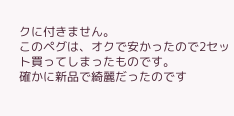クに付きません。
このペグは、オクで安かったので2セット買ってしまったものです。
確かに新品で綺麗だったのです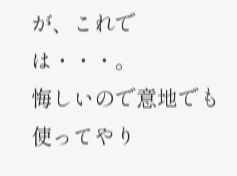が、これでは・・・。
悔しいので意地でも使ってやり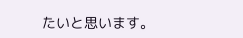たいと思います。